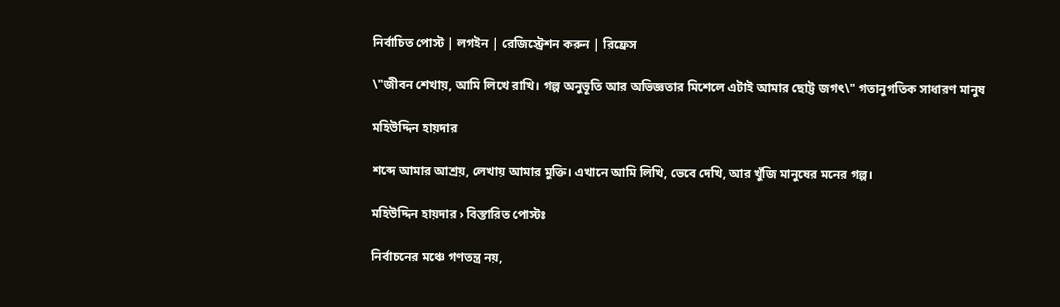নির্বাচিত পোস্ট | লগইন | রেজিস্ট্রেশন করুন | রিফ্রেস

\"জীবন শেখায়, আমি লিখে রাখি। গল্প অনুভূতি আর অভিজ্ঞতার মিশেলে এটাই আমার ছোট্ট জগৎ\" গতানুগতিক সাধারণ মানুষ

মহিউদ্দিন হায়দার

শব্দে আমার আশ্রয়, লেখায় আমার মুক্তি। এখানে আমি লিখি, ভেবে দেখি, আর খুঁজি মানুষের মনের গল্প।

মহিউদ্দিন হায়দার › বিস্তারিত পোস্টঃ

নির্বাচনের মঞ্চে গণতন্ত্র নয়,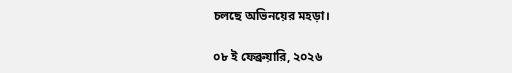চলছে অভিনয়ের মহড়া।

০৮ ই ফেব্রুয়ারি, ২০২৬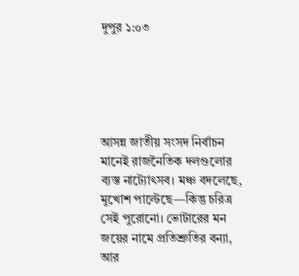দুপুর ১:০৩





আসন্ন জাতীয় সংসদ নির্বাচন মানেই রাজনৈতিক দলগুলোর ব্যস্ত নাট্যোৎসব। মঞ্চ বদলেছে, মুখোশ পাল্টেছে—কিন্তু চরিত্র সেই পুরোনো। ভোটারের মন জয়ের নামে প্রতিশ্রুতির বন্যা, আর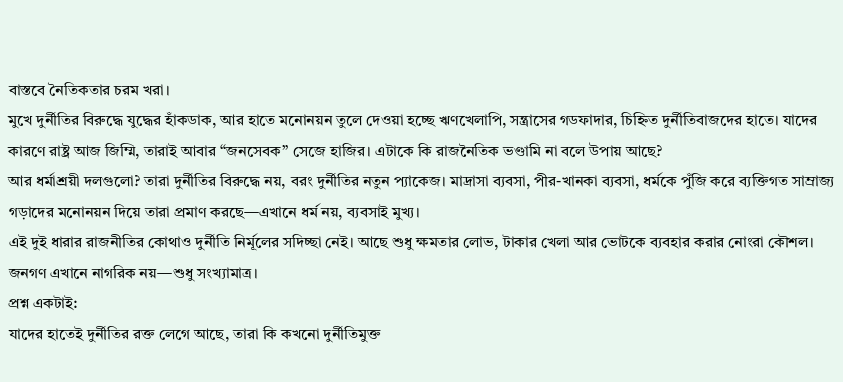বাস্তবে নৈতিকতার চরম খরা।
মুখে দুর্নীতির বিরুদ্ধে যুদ্ধের হাঁকডাক, আর হাতে মনোনয়ন তুলে দেওয়া হচ্ছে ঋণখেলাপি, সন্ত্রাসের গডফাদার, চিহ্নিত দুর্নীতিবাজদের হাতে। যাদের কারণে রাষ্ট্র আজ জিম্মি, তারাই আবার “জনসেবক” সেজে হাজির। এটাকে কি রাজনৈতিক ভণ্ডামি না বলে উপায় আছে?
আর ধর্মাশ্রয়ী দলগুলো? তারা দুর্নীতির বিরুদ্ধে নয়, বরং দুর্নীতির নতুন প্যাকেজ। মাদ্রাসা ব্যবসা, পীর-খানকা ব্যবসা, ধর্মকে পুঁজি করে ব্যক্তিগত সাম্রাজ্য গড়াদের মনোনয়ন দিয়ে তারা প্রমাণ করছে—এখানে ধর্ম নয়, ব্যবসাই মুখ্য।
এই দুই ধারার রাজনীতির কোথাও দুর্নীতি নির্মূলের সদিচ্ছা নেই। আছে শুধু ক্ষমতার লোভ, টাকার খেলা আর ভোটকে ব্যবহার করার নোংরা কৌশল। জনগণ এখানে নাগরিক নয়—শুধু সংখ্যামাত্র।
প্রশ্ন একটাই:
যাদের হাতেই দুর্নীতির রক্ত লেগে আছে, তারা কি কখনো দুর্নীতিমুক্ত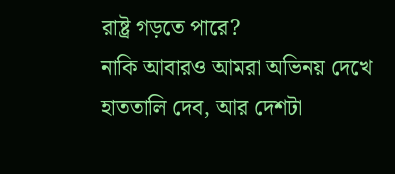রাষ্ট্র গড়তে পারে?
নাকি আবারও আমরা অভিনয় দেখে হাততালি দেব, আর দেশটা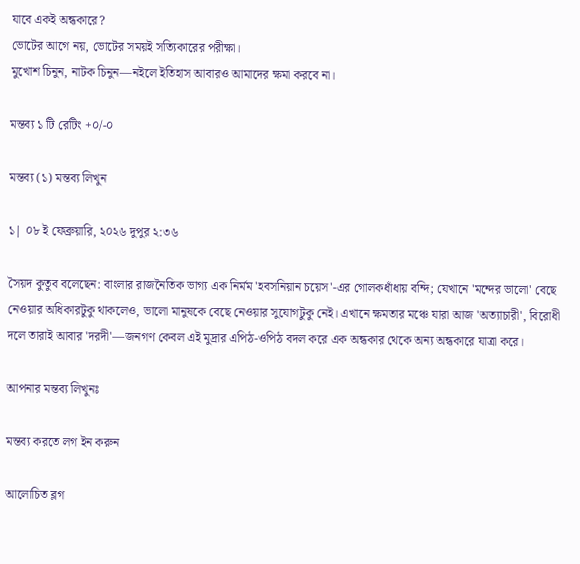যাবে একই অন্ধকারে?
ভোটের আগে নয়, ভোটের সময়ই সত্যিকারের পরীক্ষা।
মুখোশ চিনুন, নাটক চিনুন—নইলে ইতিহাস আবারও আমাদের ক্ষমা করবে না।

মন্তব্য ১ টি রেটিং +০/-০

মন্তব্য (১) মন্তব্য লিখুন

১| ০৮ ই ফেব্রুয়ারি, ২০২৬ দুপুর ২:৩৬

সৈয়দ কুতুব বলেছেন: বাংলার রাজনৈতিক ভাগ্য এক নির্মম 'হবসনিয়ান চয়েস'-এর গোলকধাঁধায় বন্দি; যেখানে 'মন্দের ভালো' বেছে নেওয়ার অধিকারটুকু থাকলেও, ভালো মানুষকে বেছে নেওয়ার সুযোগটুকু নেই। এখানে ক্ষমতার মঞ্চে যারা আজ 'অত্যাচারী', বিরোধী দলে তারাই আবার 'দরদী'—জনগণ কেবল এই মুদ্রার এপিঠ-ওপিঠ বদল করে এক অন্ধকার থেকে অন্য অন্ধকারে যাত্রা করে।

আপনার মন্তব্য লিখুনঃ

মন্তব্য করতে লগ ইন করুন

আলোচিত ব্লগ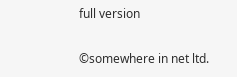full version

©somewhere in net ltd.